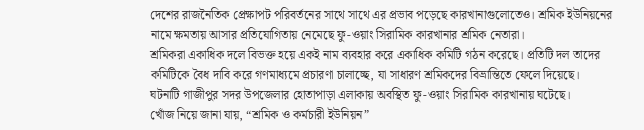দেশের রাজনৈতিক প্রেক্ষাপট পরিবর্তনের সাথে সাথে এর প্রভাব পড়েছে কারখানাগুলোতেও। শ্রমিক ইউনিয়নের নামে ক্ষমতায় আসার প্রতিযোগিতায় নেমেছে ফু-ওয়াং সিরামিক কারখানার শ্রমিক নেতারা।
শ্রমিকরা একাধিক দলে বিভক্ত হয়ে একই নাম ব্যবহার করে একাধিক কমিটি গঠন করেছে। প্রতিটি দল তাদের কমিটিকে বৈধ দাবি করে গণমাধ্যমে প্রচারণা চালাচ্ছে, যা সাধারণ শ্রমিকদের বিভ্রান্তিতে ফেলে দিয়েছে।
ঘটনাটি গাজীপুর সদর উপজেলার হোতাপাড়া এলাকায় অবস্থিত ফু-ওয়াং সিরামিক কারখানায় ঘটেছে।
খোঁজ নিয়ে জানা যায়, “শ্রমিক ও কর্মচারী ইউনিয়ন”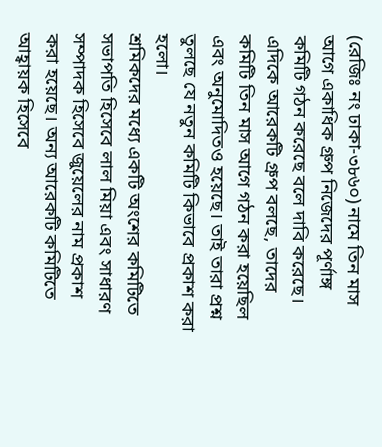(রেজিঃ নং ঢাকা-৩৮৬০) নামে তিন মাস আগে একাধিক গ্রুপ নিজেদের পূর্ণাঙ্গ কমিটি গঠন করেছে বলে দাবি করেছে। এদিকে আরেকটি গ্রুপ বলছে, তাদের কমিটি তিন মাস আগে গঠন করা হয়েছিল এবং অনুমোদিতও হয়েছে। তাই তারা প্রশ্ন তুলছে যে নতুন কমিটি কিভাবে প্রকাশ করা হলো।
শ্রমিকদের মধ্যে একটি অংশের কমিটিতে সভাপতি হিসেবে লাল মিয়া এবং সাধারণ সম্পাদক হিসেবে জুয়েলের নাম প্রকাশ করা হয়েছে। অন্য আরেকটি কমিটিতে আহ্বায়ক হিসেবে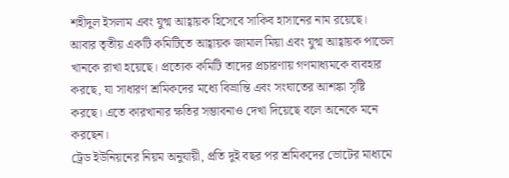শহীদুল ইসলাম এবং যুগ্ম আহ্বায়ক হিসেবে সাকিব হাসানের নাম রয়েছে। আবার তৃতীয় একটি কমিটিতে আহ্বায়ক জামাল মিয়া এবং যুগ্ম আহ্বায়ক পাভেল খানকে রাখা হয়েছে। প্রত্যেক কমিটি তাদের প্রচারণায় গণমাধ্যমকে ব্যবহার করছে, যা সাধারণ শ্রমিকদের মধ্যে বিভ্রান্তি এবং সংঘাতের আশঙ্কা সৃষ্টি করছে। এতে কারখানার ক্ষতির সম্ভাবনাও দেখা দিয়েছে বলে অনেকে মনে করছেন।
ট্রেড ইউনিয়নের নিয়ম অনুযায়ী, প্রতি দুই বছর পর শ্রমিকদের ভোটের মাধ্যমে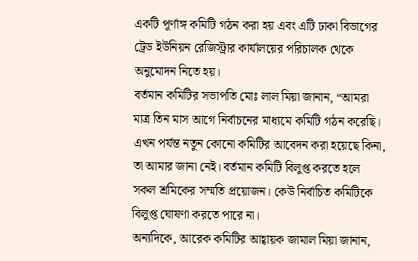একটি পূর্ণাঙ্গ কমিটি গঠন করা হয় এবং এটি ঢাকা বিভাগের ট্রেড ইউনিয়ন রেজিস্ট্রার কার্যালয়ের পরিচালক থেকে অনুমোদন নিতে হয়।
বর্তমান কমিটির সভাপতি মোঃ লাল মিয়া জানান, “আমরা মাত্র তিন মাস আগে নির্বাচনের মাধ্যমে কমিটি গঠন করেছি। এখন পর্যন্ত নতুন কোনো কমিটির আবেদন করা হয়েছে কিনা, তা আমার জানা নেই। বর্তমান কমিটি বিলুপ্ত করতে হলে সকল শ্রমিকের সম্মতি প্রয়োজন। কেউ নির্বাচিত কমিটিকে বিলুপ্ত ঘোষণা করতে পারে না।
অন্যদিকে, আরেক কমিটির আহ্বায়ক জামাল মিয়া জানান,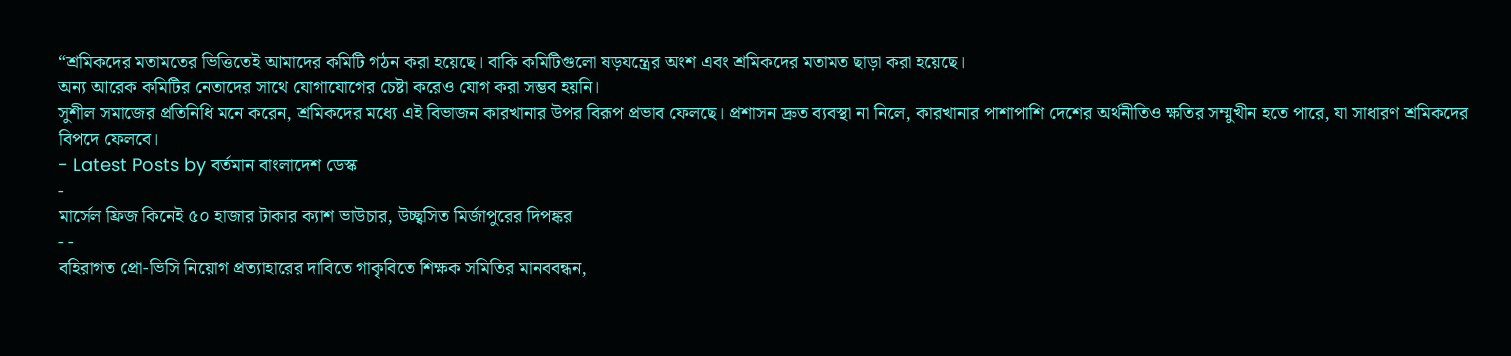“শ্রমিকদের মতামতের ভিত্তিতেই আমাদের কমিটি গঠন করা হয়েছে। বাকি কমিটিগুলো ষড়যন্ত্রের অংশ এবং শ্রমিকদের মতামত ছাড়া করা হয়েছে।
অন্য আরেক কমিটির নেতাদের সাথে যোগাযোগের চেষ্টা করেও যোগ করা সম্ভব হয়নি।
সুশীল সমাজের প্রতিনিধি মনে করেন, শ্রমিকদের মধ্যে এই বিভাজন কারখানার উপর বিরূপ প্রভাব ফেলছে। প্রশাসন দ্রুত ব্যবস্থা না নিলে, কারখানার পাশাপাশি দেশের অর্থনীতিও ক্ষতির সম্মুখীন হতে পারে, যা সাধারণ শ্রমিকদের বিপদে ফেলবে।
- Latest Posts by বর্তমান বাংলাদেশ ডেস্ক
-
মার্সেল ফ্রিজ কিনেই ৫০ হাজার টাকার ক্যাশ ভাউচার, উচ্ছ্বসিত মির্জাপুরের দিপঙ্কর
- -
বহিরাগত প্রো-ভিসি নিয়োগ প্রত্যাহারের দাবিতে গাকৃবিতে শিক্ষক সমিতির মানববন্ধন,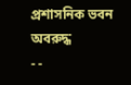প্রশাসনিক ভবন অবরুদ্ধ
- -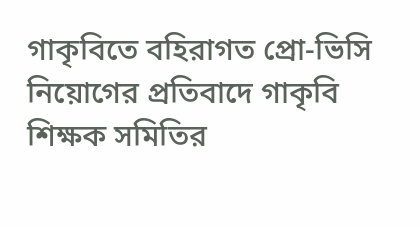গাকৃবিতে বহিরাগত প্রো-ভিসি নিয়োগের প্রতিবাদে গাকৃবি শিক্ষক সমিতির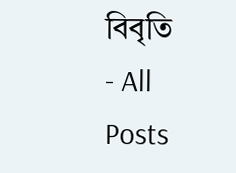বিবৃতি
- All Posts